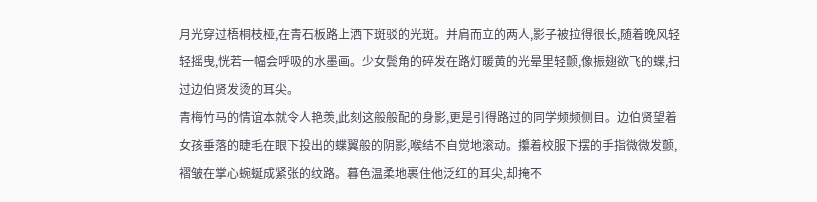月光穿过梧桐枝桠,在青石板路上洒下斑驳的光斑。并肩而立的两人,影子被拉得很长,随着晚风轻轻摇曳,恍若一幅会呼吸的水墨画。少女鬓角的碎发在路灯暖黄的光晕里轻颤,像振翅欲飞的蝶,扫过边伯贤发烫的耳尖。
青梅竹马的情谊本就令人艳羡,此刻这般般配的身影,更是引得路过的同学频频侧目。边伯贤望着女孩垂落的睫毛在眼下投出的蝶翼般的阴影,喉结不自觉地滚动。攥着校服下摆的手指微微发颤,褶皱在掌心蜿蜒成紧张的纹路。暮色温柔地裹住他泛红的耳尖,却掩不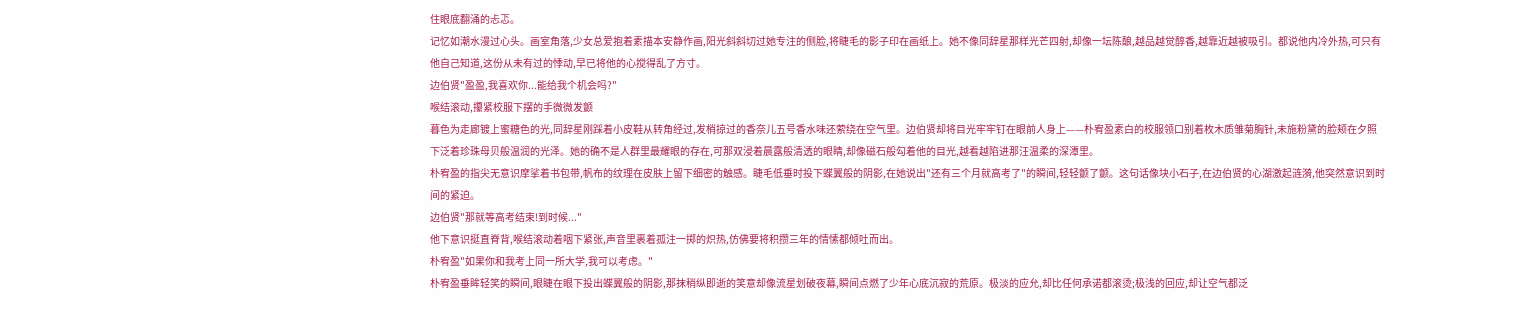住眼底翻涌的忐忑。
记忆如潮水漫过心头。画室角落,少女总爱抱着素描本安静作画,阳光斜斜切过她专注的侧脸,将睫毛的影子印在画纸上。她不像同辞星那样光芒四射,却像一坛陈酿,越品越觉醇香,越靠近越被吸引。都说他内冷外热,可只有他自己知道,这份从未有过的悸动,早已将他的心搅得乱了方寸。
边伯贤"盈盈,我喜欢你...能给我个机会吗?"
喉结滚动,攥紧校服下摆的手微微发颤
暮色为走廊镀上蜜糖色的光,同辞星刚踩着小皮鞋从转角经过,发梢掠过的香奈儿五号香水味还萦绕在空气里。边伯贤却将目光牢牢钉在眼前人身上——朴宥盈素白的校服领口别着枚木质雏菊胸针,未施粉黛的脸颊在夕照下泛着珍珠母贝般温润的光泽。她的确不是人群里最耀眼的存在,可那双浸着晨露般清透的眼睛,却像磁石般勾着他的目光,越看越陷进那汪温柔的深潭里。
朴宥盈的指尖无意识摩挲着书包带,帆布的纹理在皮肤上留下细密的触感。睫毛低垂时投下蝶翼般的阴影,在她说出"还有三个月就高考了"的瞬间,轻轻颤了颤。这句话像块小石子,在边伯贤的心湖激起涟漪,他突然意识到时间的紧迫。
边伯贤"那就等高考结束!到时候..."
他下意识挺直脊背,喉结滚动着咽下紧张,声音里裹着孤注一掷的炽热,仿佛要将积攒三年的情愫都倾吐而出。
朴宥盈"如果你和我考上同一所大学,我可以考虑。"
朴宥盈垂眸轻笑的瞬间,眼睫在眼下投出蝶翼般的阴影,那抹稍纵即逝的笑意却像流星划破夜幕,瞬间点燃了少年心底沉寂的荒原。极淡的应允,却比任何承诺都滚烫;极浅的回应,却让空气都泛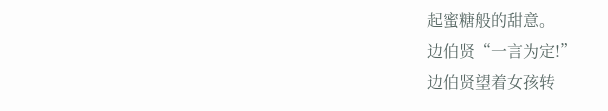起蜜糖般的甜意。
边伯贤“一言为定!”
边伯贤望着女孩转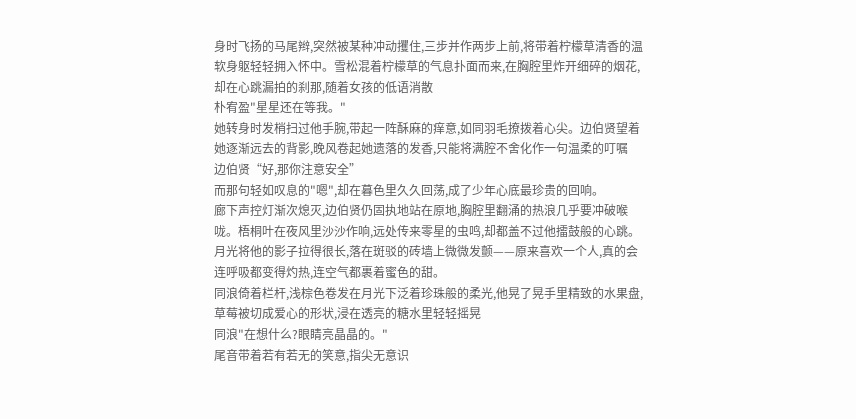身时飞扬的马尾辫,突然被某种冲动攫住,三步并作两步上前,将带着柠檬草清香的温软身躯轻轻拥入怀中。雪松混着柠檬草的气息扑面而来,在胸腔里炸开细碎的烟花,却在心跳漏拍的刹那,随着女孩的低语消散
朴宥盈"星星还在等我。"
她转身时发梢扫过他手腕,带起一阵酥麻的痒意,如同羽毛撩拨着心尖。边伯贤望着她逐渐远去的背影,晚风卷起她遗落的发香,只能将满腔不舍化作一句温柔的叮嘱
边伯贤“好,那你注意安全”
而那句轻如叹息的"嗯",却在暮色里久久回荡,成了少年心底最珍贵的回响。
廊下声控灯渐次熄灭,边伯贤仍固执地站在原地,胸腔里翻涌的热浪几乎要冲破喉咙。梧桐叶在夜风里沙沙作响,远处传来零星的虫鸣,却都盖不过他擂鼓般的心跳。月光将他的影子拉得很长,落在斑驳的砖墙上微微发颤——原来喜欢一个人,真的会连呼吸都变得灼热,连空气都裹着蜜色的甜。
同浪倚着栏杆,浅棕色卷发在月光下泛着珍珠般的柔光,他晃了晃手里精致的水果盘,草莓被切成爱心的形状,浸在透亮的糖水里轻轻摇晃
同浪"在想什么?眼睛亮晶晶的。"
尾音带着若有若无的笑意,指尖无意识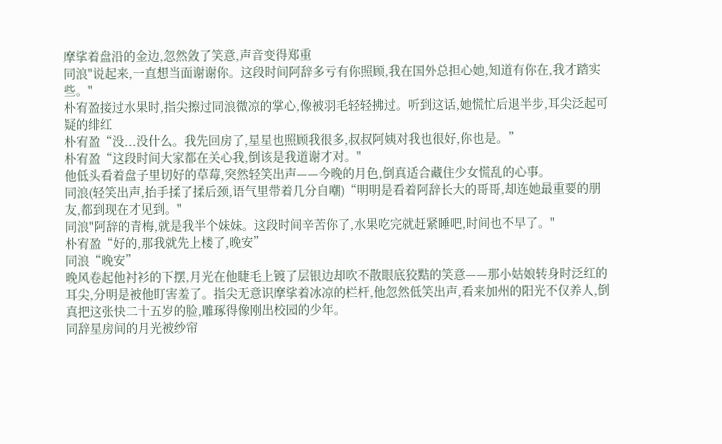摩挲着盘沿的金边,忽然敛了笑意,声音变得郑重
同浪"说起来,一直想当面谢谢你。这段时间阿辞多亏有你照顾,我在国外总担心她,知道有你在,我才踏实些。"
朴宥盈接过水果时,指尖擦过同浪微凉的掌心,像被羽毛轻轻拂过。听到这话,她慌忙后退半步,耳尖泛起可疑的绯红
朴宥盈“没...没什么。我先回房了,星星也照顾我很多,叔叔阿姨对我也很好,你也是。”
朴宥盈“这段时间大家都在关心我,倒该是我道谢才对。"
他低头看着盘子里切好的草莓,突然轻笑出声——今晚的月色,倒真适合藏住少女慌乱的心事。
同浪(轻笑出声,抬手揉了揉后颈,语气里带着几分自嘲)“明明是看着阿辞长大的哥哥,却连她最重要的朋友,都到现在才见到。"
同浪"阿辞的青梅,就是我半个妹妹。这段时间辛苦你了,水果吃完就赶紧睡吧,时间也不早了。"
朴宥盈“好的,那我就先上楼了,晚安”
同浪“晚安”
晚风卷起他衬衫的下摆,月光在他睫毛上镀了层银边却吹不散眼底狡黠的笑意——那小姑娘转身时泛红的耳尖,分明是被他盯害羞了。指尖无意识摩挲着冰凉的栏杆,他忽然低笑出声,看来加州的阳光不仅养人,倒真把这张快二十五岁的脸,雕琢得像刚出校园的少年。
同辞星房间的月光被纱帘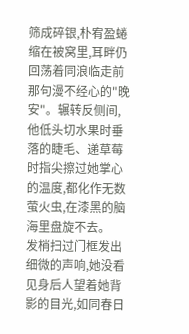筛成碎银,朴宥盈蜷缩在被窝里,耳畔仍回荡着同浪临走前那句漫不经心的"晚安"。辗转反侧间,他低头切水果时垂落的睫毛、递草莓时指尖擦过她掌心的温度,都化作无数萤火虫,在漆黑的脑海里盘旋不去。
发梢扫过门框发出细微的声响,她没看见身后人望着她背影的目光,如同春日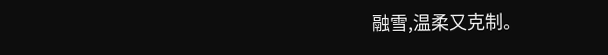融雪,温柔又克制。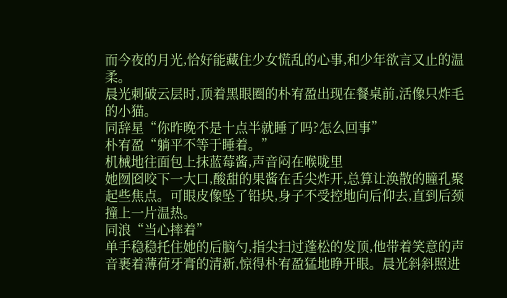而今夜的月光,恰好能藏住少女慌乱的心事,和少年欲言又止的温柔。
晨光刺破云层时,顶着黑眼圈的朴宥盈出现在餐桌前,活像只炸毛的小猫。
同辞星“你昨晚不是十点半就睡了吗?怎么回事”
朴宥盈“躺平不等于睡着。”
机械地往面包上抹蓝莓酱,声音闷在喉咙里
她囫囵咬下一大口,酸甜的果酱在舌尖炸开,总算让涣散的瞳孔聚起些焦点。可眼皮像坠了铅块,身子不受控地向后仰去,直到后颈撞上一片温热。
同浪“当心摔着”
单手稳稳托住她的后脑勺,指尖扫过蓬松的发顶,他带着笑意的声音裹着薄荷牙膏的清新,惊得朴宥盈猛地睁开眼。晨光斜斜照进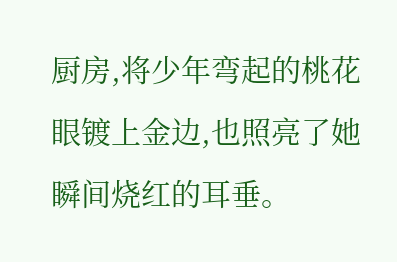厨房,将少年弯起的桃花眼镀上金边,也照亮了她瞬间烧红的耳垂。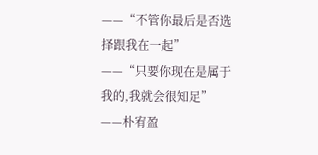——“不管你最后是否选择跟我在一起”
——“只要你现在是属于我的,我就会很知足”
——朴宥盈